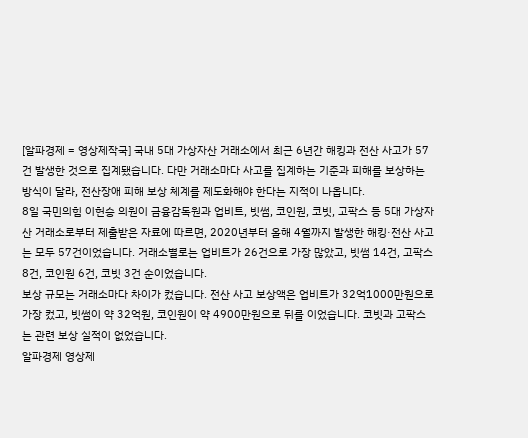[알파경제 = 영상제작국] 국내 5대 가상자산 거래소에서 최근 6년간 해킹과 전산 사고가 57건 발생한 것으로 집계됐습니다. 다만 거래소마다 사고를 집계하는 기준과 피해를 보상하는 방식이 달라, 전산장애 피해 보상 체계를 제도화해야 한다는 지적이 나옵니다.
8일 국민의힘 이헌승 의원이 금융감독원과 업비트, 빗썸, 코인원, 코빗, 고팍스 등 5대 가상자산 거래소로부터 제출받은 자료에 따르면, 2020년부터 올해 4월까지 발생한 해킹·전산 사고는 모두 57건이었습니다. 거래소별로는 업비트가 26건으로 가장 많았고, 빗썸 14건, 고팍스 8건, 코인원 6건, 코빗 3건 순이었습니다.
보상 규모는 거래소마다 차이가 컸습니다. 전산 사고 보상액은 업비트가 32억1000만원으로 가장 컸고, 빗썸이 약 32억원, 코인원이 약 4900만원으로 뒤를 이었습니다. 코빗과 고팍스는 관련 보상 실적이 없었습니다.
알파경제 영상제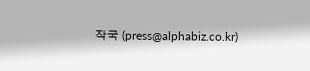작국 (press@alphabiz.co.kr)